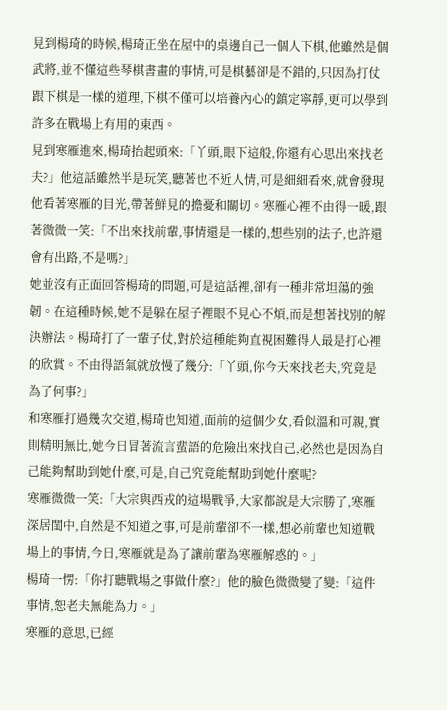見到楊琦的時候,楊琦正坐在屋中的桌邊自己一個人下棋,他雖然是個武將,並不懂這些琴棋書畫的事情,可是棋藝卻是不錯的,只因為打仗跟下棋是一樣的道理,下棋不僅可以培養內心的鎮定寧靜,更可以學到許多在戰場上有用的東西。
見到寒雁進來,楊琦抬起頭來:「丫頭,眼下這般,你還有心思出來找老夫?」他這話雖然半是玩笑,聽著也不近人情,可是細細看來,就會發現他看著寒雁的目光,帶著鮮見的擔憂和關切。寒雁心裡不由得一暖,跟著微微一笑:「不出來找前輩,事情還是一樣的,想些別的法子,也許還會有出路,不是嗎?」
她並沒有正面回答楊琦的問題,可是這話裡,卻有一種非常坦蕩的強韌。在這種時候,她不是躲在屋子裡眼不見心不煩,而是想著找別的解決辦法。楊琦打了一輩子仗,對於這種能夠直視困難得人最是打心裡的欣賞。不由得語氣就放慢了幾分:「丫頭,你今天來找老夫,究竟是為了何事?」
和寒雁打過幾次交道,楊琦也知道,面前的這個少女,看似溫和可親,實則精明無比,她今日冒著流言蜚語的危險出來找自己,必然也是因為自己能夠幫助到她什麼,可是,自己究竟能幫助到她什麼呢?
寒雁微微一笑:「大宗與西戎的這場戰爭,大家都說是大宗勝了,寒雁深居閨中,自然是不知道之事,可是前輩卻不一樣,想必前輩也知道戰場上的事情,今日,寒雁就是為了讓前輩為寒雁解惑的。」
楊琦一愣:「你打聽戰場之事做什麼?」他的臉色微微變了變:「這件事情,恕老夫無能為力。」
寒雁的意思,已經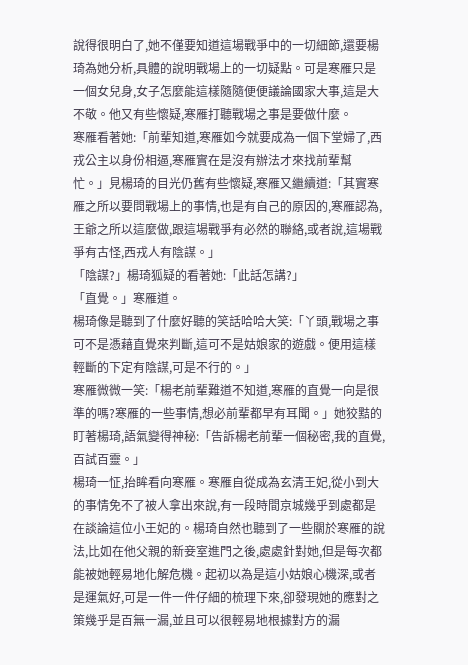說得很明白了,她不僅要知道這場戰爭中的一切細節,還要楊琦為她分析,具體的說明戰場上的一切疑點。可是寒雁只是一個女兒身,女子怎麼能這樣隨隨便便議論國家大事,這是大不敬。他又有些懷疑,寒雁打聽戰場之事是要做什麼。
寒雁看著她:「前輩知道,寒雁如今就要成為一個下堂婦了,西戎公主以身份相逼,寒雁實在是沒有辦法才來找前輩幫忙。」見楊琦的目光仍舊有些懷疑,寒雁又繼續道:「其實寒雁之所以要問戰場上的事情,也是有自己的原因的,寒雁認為,王爺之所以這麼做,跟這場戰爭有必然的聯絡,或者說,這場戰爭有古怪,西戎人有陰謀。」
「陰謀?」楊琦狐疑的看著她:「此話怎講?」
「直覺。」寒雁道。
楊琦像是聽到了什麼好聽的笑話哈哈大笑:「丫頭,戰場之事可不是憑藉直覺來判斷,這可不是姑娘家的遊戲。便用這樣輕斷的下定有陰謀,可是不行的。」
寒雁微微一笑:「楊老前輩難道不知道,寒雁的直覺一向是很準的嗎?寒雁的一些事情,想必前輩都早有耳聞。」她狡黠的盯著楊琦,語氣變得神秘:「告訴楊老前輩一個秘密,我的直覺,百試百靈。」
楊琦一怔,抬眸看向寒雁。寒雁自從成為玄清王妃,從小到大的事情免不了被人拿出來說,有一段時間京城幾乎到處都是在談論這位小王妃的。楊琦自然也聽到了一些關於寒雁的說法,比如在他父親的新妾室進門之後,處處針對她,但是每次都能被她輕易地化解危機。起初以為是這小姑娘心機深,或者是運氣好,可是一件一件仔細的梳理下來,卻發現她的應對之策幾乎是百無一漏,並且可以很輕易地根據對方的漏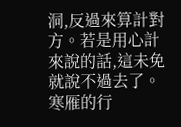洞,反過來算計對方。若是用心計來說的話,這未免就說不過去了。寒雁的行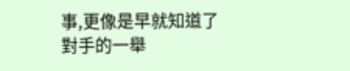事,更像是早就知道了對手的一舉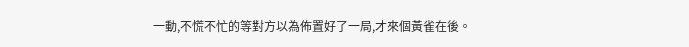一動,不慌不忙的等對方以為佈置好了一局,才來個黃雀在後。